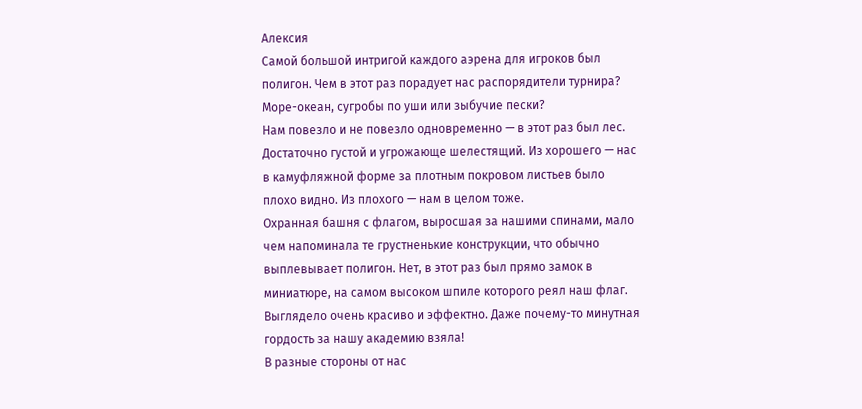Алексия
Самой большой интригой каждого аэрена для игроков был полигон. Чем в этот раз порадует нас распорядители турнира? Море-океан, сугробы по уши или зыбучие пески?
Нам повезло и не повезло одновременно — в этот раз был лес. Достаточно густой и угрожающе шелестящий. Из хорошего — нас в камуфляжной форме за плотным покровом листьев было плохо видно. Из плохого — нам в целом тоже.
Охранная башня с флагом, выросшая за нашими спинами, мало чем напоминала те грустненькие конструкции, что обычно выплевывает полигон. Нет, в этот раз был прямо замок в миниатюре, на самом высоком шпиле которого реял наш флаг.
Выглядело очень красиво и эффектно. Даже почему-то минутная гордость за нашу академию взяла!
В разные стороны от нас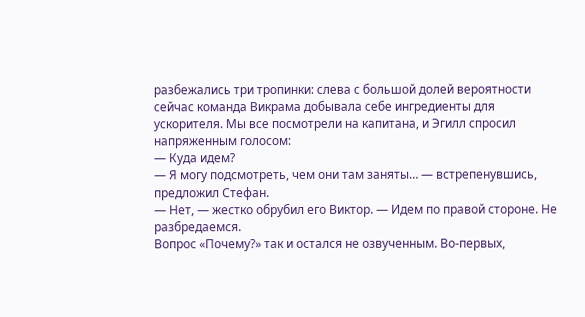разбежались три тропинки: слева с большой долей вероятности сейчас команда Викрама добывала себе ингредиенты для ускорителя. Мы все посмотрели на капитана, и Эгилл спросил напряженным голосом:
— Куда идем?
— Я могу подсмотреть, чем они там заняты… — встрепенувшись, предложил Стефан.
— Нет, — жестко обрубил его Виктор. — Идем по правой стороне. Не разбредаемся.
Вопрос «Почему?» так и остался не озвученным. Во-первых,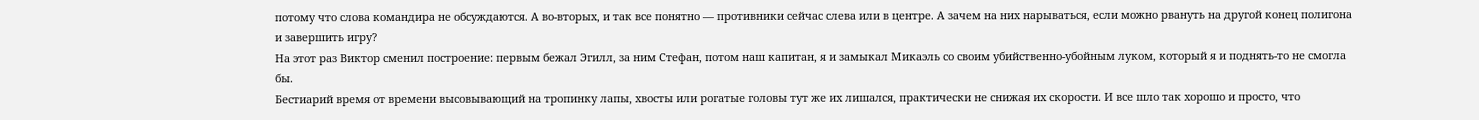потому что слова командира не обсуждаются. А во-вторых, и так все понятно — противники сейчас слева или в центре. А зачем на них нарываться, если можно рвануть на другой конец полигона и завершить игру?
На этот раз Виктор сменил построение: первым бежал Эгилл, за ним Стефан, потом наш капитан, я и замыкал Микаэль со своим убийственно-убойным луком, который я и поднять-то не смогла бы.
Бестиарий время от времени высовывающий на тропинку лапы, хвосты или рогатые головы тут же их лишался, практически не снижая их скорости. И все шло так хорошо и просто, что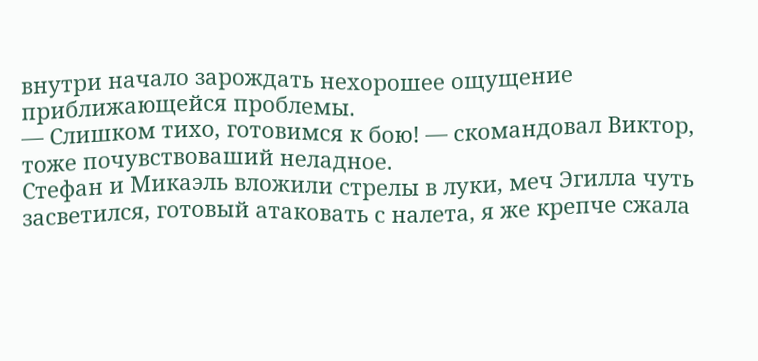внутри начало зарождать нехорошее ощущение приближающейся проблемы.
— Слишком тихо, готовимся к бою! — скомандовал Виктор, тоже почувствоваший неладное.
Стефан и Микаэль вложили стрелы в луки, меч Эгилла чуть засветился, готовый атаковать с налета, я же крепче сжала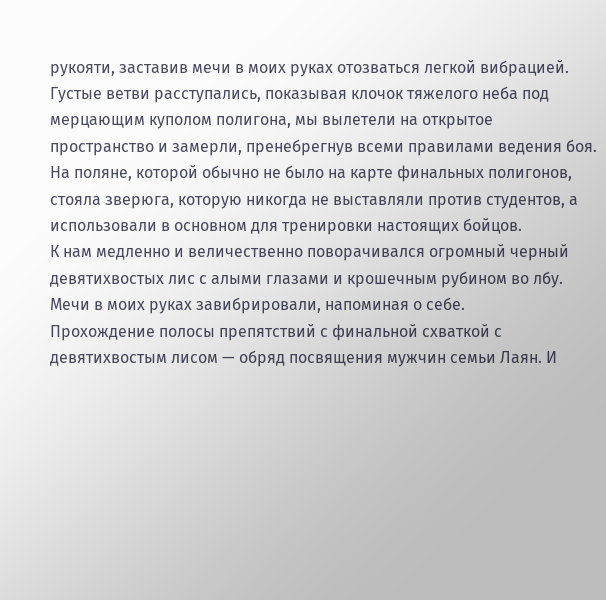рукояти, заставив мечи в моих руках отозваться легкой вибрацией.
Густые ветви расступались, показывая клочок тяжелого неба под мерцающим куполом полигона, мы вылетели на открытое пространство и замерли, пренебрегнув всеми правилами ведения боя.
На поляне, которой обычно не было на карте финальных полигонов, стояла зверюга, которую никогда не выставляли против студентов, а использовали в основном для тренировки настоящих бойцов.
К нам медленно и величественно поворачивался огромный черный девятихвостых лис с алыми глазами и крошечным рубином во лбу.
Мечи в моих руках завибрировали, напоминая о себе.
Прохождение полосы препятствий с финальной схваткой с девятихвостым лисом — обряд посвящения мужчин семьи Лаян. И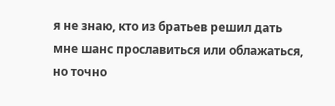я не знаю, кто из братьев решил дать мне шанс прославиться или облажаться, но точно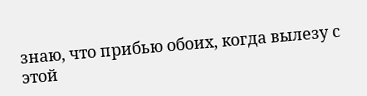знаю, что прибью обоих, когда вылезу с этой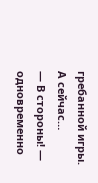гребанной игры.
А сейчас…
— В стороны! — одновременно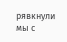рявкнули мы с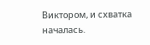Виктором, и схватка началась.